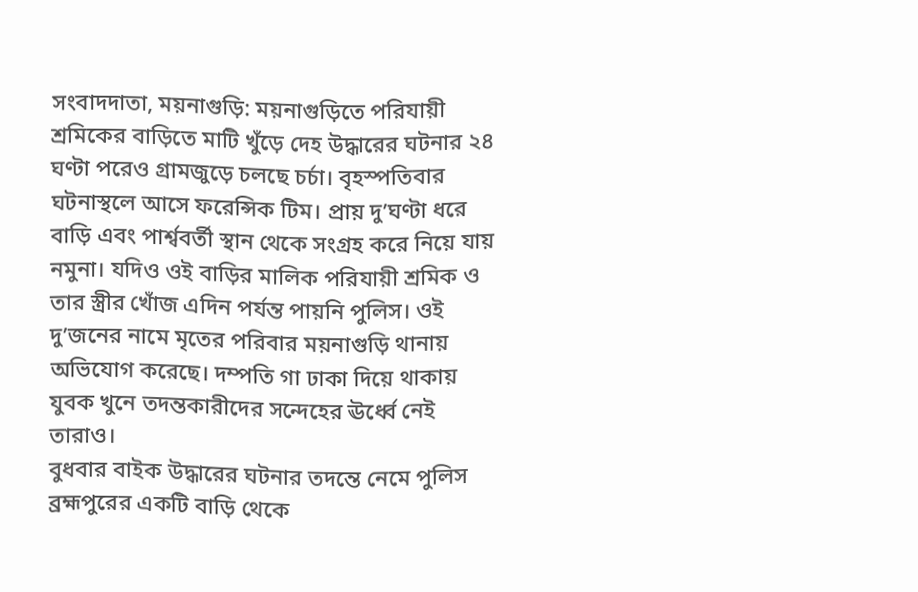সংবাদদাতা, ময়নাগুড়ি: ময়নাগুড়িতে পরিযায়ী শ্রমিকের বাড়িতে মাটি খুঁড়ে দেহ উদ্ধারের ঘটনার ২৪ ঘণ্টা পরেও গ্রামজুড়ে চলছে চর্চা। বৃহস্পতিবার ঘটনাস্থলে আসে ফরেন্সিক টিম। প্রায় দু’ঘণ্টা ধরে বাড়ি এবং পার্শ্ববর্তী স্থান থেকে সংগ্রহ করে নিয়ে যায় নমুনা। যদিও ওই বাড়ির মালিক পরিযায়ী শ্রমিক ও তার স্ত্রীর খোঁজ এদিন পর্যন্ত পায়নি পুলিস। ওই দু’জনের নামে মৃতের পরিবার ময়নাগুড়ি থানায় অভিযোগ করেছে। দম্পতি গা ঢাকা দিয়ে থাকায় যুবক খুনে তদন্তকারীদের সন্দেহের ঊর্ধ্বে নেই তারাও।
বুধবার বাইক উদ্ধারের ঘটনার তদন্তে নেমে পুলিস ব্রহ্মপুরের একটি বাড়ি থেকে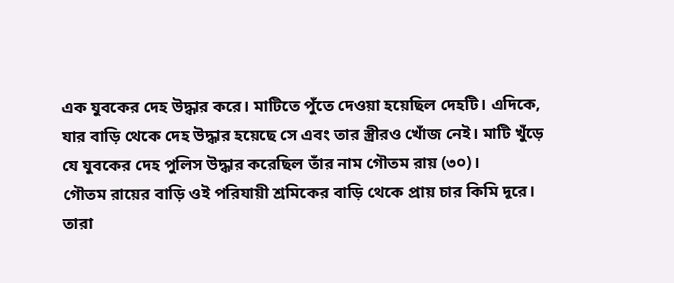এক যুবকের দেহ উদ্ধার করে। মাটিতে পুঁতে দেওয়া হয়েছিল দেহটি। এদিকে, যার বাড়ি থেকে দেহ উদ্ধার হয়েছে সে এবং তার স্ত্রীরও খোঁজ নেই। মাটি খুঁড়ে যে যুবকের দেহ পুলিস উদ্ধার করেছিল তাঁর নাম গৌতম রায় (৩০)।
গৌতম রায়ের বাড়ি ওই পরিযায়ী শ্রমিকের বাড়ি থেকে প্রায় চার কিমি দূরে। তারা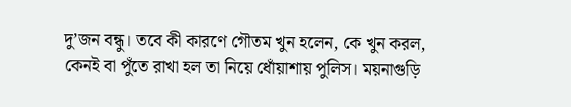দু’জন বন্ধু। তবে কী কারণে গৌতম খুন হলেন, কে খুন করল, কেনই বা পুঁতে রাখা হল তা নিয়ে ধোঁয়াশায় পুলিস। ময়নাগুড়ি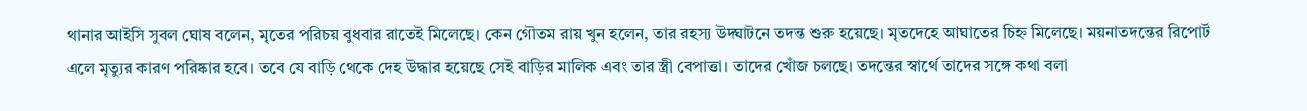থানার আইসি সুবল ঘোষ বলেন, মৃতের পরিচয় বুধবার রাতেই মিলেছে। কেন গৌতম রায় খুন হলেন, তার রহস্য উদ্ঘাটনে তদন্ত শুরু হয়েছে। মৃতদেহে আঘাতের চিহ্ন মিলেছে। ময়নাতদন্তের রিপোর্ট এলে মৃত্যুর কারণ পরিষ্কার হবে। তবে যে বাড়ি থেকে দেহ উদ্ধার হয়েছে সেই বাড়ির মালিক এবং তার স্ত্রী বেপাত্তা। তাদের খোঁজ চলছে। তদন্তের স্বার্থে তাদের সঙ্গে কথা বলা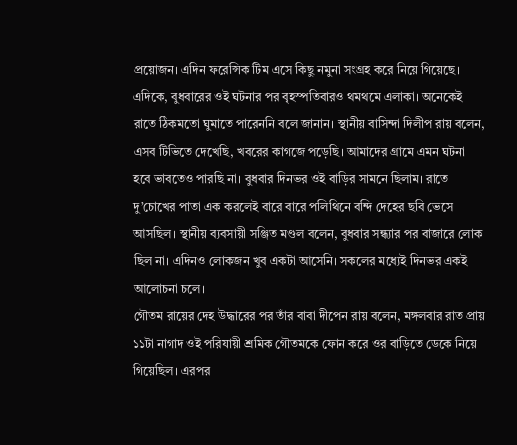প্রয়োজন। এদিন ফরেন্সিক টিম এসে কিছু নমুনা সংগ্রহ করে নিয়ে গিয়েছে।
এদিকে, বুধবারের ওই ঘটনার পর বৃহস্পতিবারও থমথমে এলাকা। অনেকেই রাতে ঠিকমতো ঘুমাতে পারেননি বলে জানান। স্থানীয় বাসিন্দা দিলীপ রায় বলেন, এসব টিভিতে দেখেছি, খবরের কাগজে পড়েছি। আমাদের গ্রামে এমন ঘটনা হবে ভাবতেও পারছি না। বুধবার দিনভর ওই বাড়ির সামনে ছিলাম। রাতে দু’চোখের পাতা এক করলেই বারে বারে পলিথিনে বন্দি দেহের ছবি ভেসে আসছিল। স্থানীয় ব্যবসায়ী সঞ্জিত মণ্ডল বলেন, বুধবার সন্ধ্যার পর বাজারে লোক ছিল না। এদিনও লোকজন খুব একটা আসেনি। সকলের মধ্যেই দিনভর একই আলোচনা চলে।
গৌতম রায়ের দেহ উদ্ধারের পর তাঁর বাবা দীপেন রায় বলেন, মঙ্গলবার রাত প্রায় ১১টা নাগাদ ওই পরিযায়ী শ্রমিক গৌতমকে ফোন করে ওর বাড়িতে ডেকে নিয়ে গিয়েছিল। এরপর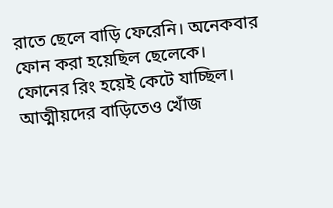রাতে ছেলে বাড়ি ফেরেনি। অনেকবার ফোন করা হয়েছিল ছেলেকে। ফোনের রিং হয়েই কেটে যাচ্ছিল। আত্মীয়দের বাড়িতেও খোঁজ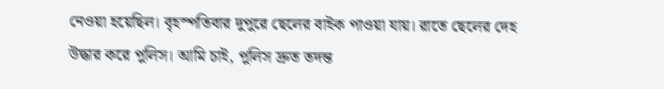নেওয়া হয়েছিল। বৃহস্পতিবার দুপুরে ছেলের বাইক পাওয়া যায়। রাতে ছেলের দেহ উদ্ধার করে পুলিস। আমি চাই, পুলিস দ্রুত তদন্ত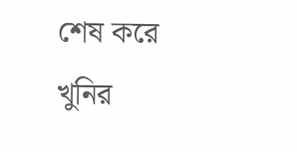শেষ করে খুনির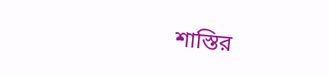শাস্তির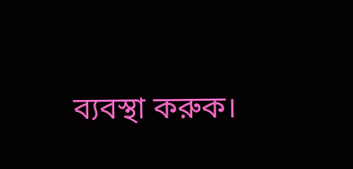ব্যবস্থা করুক।